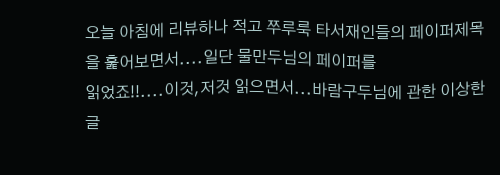오늘 아침에 리뷰하나 적고 쭈루룩 타서재인들의 페이퍼제목을 훑어보면서....일단 물만두님의 페이퍼를
읽었죠!!....이것,저것 읽으면서...바람구두님에 관한 이상한 글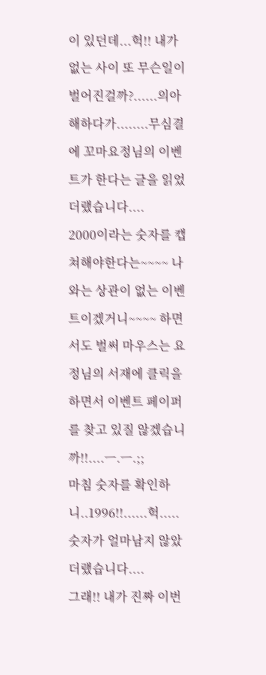이 있던데...헉!! 내가 없는 사이 또 무슨일이 벌어진걸까?......의아해하다가........무심결에 꼬마요정님의 이벤트가 한다는 글을 읽었더랬습니다....
2000이라는 숫자를 캡쳐해야한다는~~~~ 나와는 상관이 없는 이벤트이겠거니~~~~ 하면서도 벌써 마우스는 요정님의 서재에 클릭을 하면서 이벤트 페이퍼를 찾고 있질 않겠습니까!!....ㅡ.ㅡ.;;
마침 숫자를 확인하니..1996!!......헉.....숫자가 얼마남지 않았더랬습니다....
그래!! 내가 진짜 이번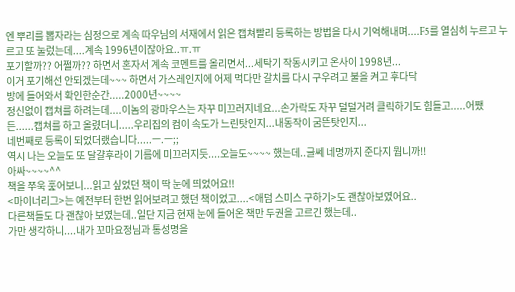엔 뿌리를 뽑자라는 심정으로 계속 따우님의 서재에서 읽은 캡쳐빨리 등록하는 방법을 다시 기억해내며....F5를 열심히 누르고 누르고 또 눌렀는데....계속 1996년이잖아요..ㅠ.ㅠ
포기할까?? 어쩔까?? 하면서 혼자서 계속 코멘트를 올리면서...세탁기 작동시키고 온사이 1998년...
이거 포기해선 안되겠는데~~~ 하면서 가스레인지에 어제 먹다만 갈치를 다시 구우려고 불을 켜고 후다닥
방에 들어와서 확인한순간.....2000년~~~~
정신없이 캡쳐를 하려는데....이놈의 광마우스는 자꾸 미끄러지네요...손가락도 자꾸 덜덜거려 클릭하기도 힘들고.....어쨌든......캡쳐를 하고 올렸더니.....우리집의 컴이 속도가 느린탓인지...내동작이 굼뜬탓인지...
네번째로 등록이 되었더랬습니다.....ㅡ.ㅡ;;
역시 나는 오늘도 또 달걀후라이 기름에 미끄러지듯....오늘도~~~~ 했는데..글쎄 네명까지 준다지 뭡니까!!
아싸~~~~^^
책을 쭈욱 훑어보니...읽고 싶었던 책이 딱 눈에 띄었어요!!
<마이너리그>는 예전부터 한번 읽어보려고 했던 책이었고....<애덤 스미스 구하기>도 괜찮아보였어요..
다른책들도 다 괜찮아 보였는데..일단 지금 현재 눈에 들어온 책만 두권을 고르긴 했는데..
가만 생각하니....내가 꼬마요정님과 통성명을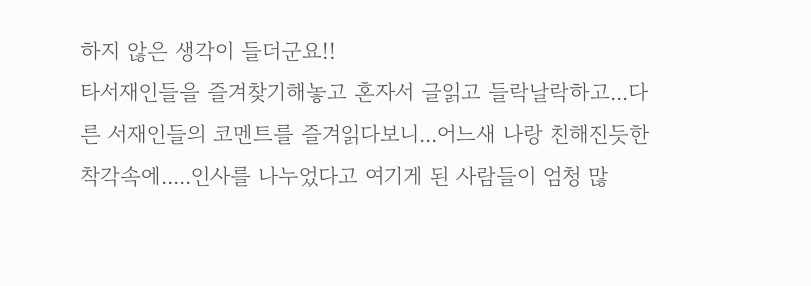하지 않은 생각이 들더군요!!
타서재인들을 즐겨찾기해놓고 혼자서 글읽고 들락날락하고...다른 서재인들의 코멘트를 즐겨읽다보니...어느새 나랑 친해진듯한 착각속에.....인사를 나누었다고 여기게 된 사람들이 엄청 많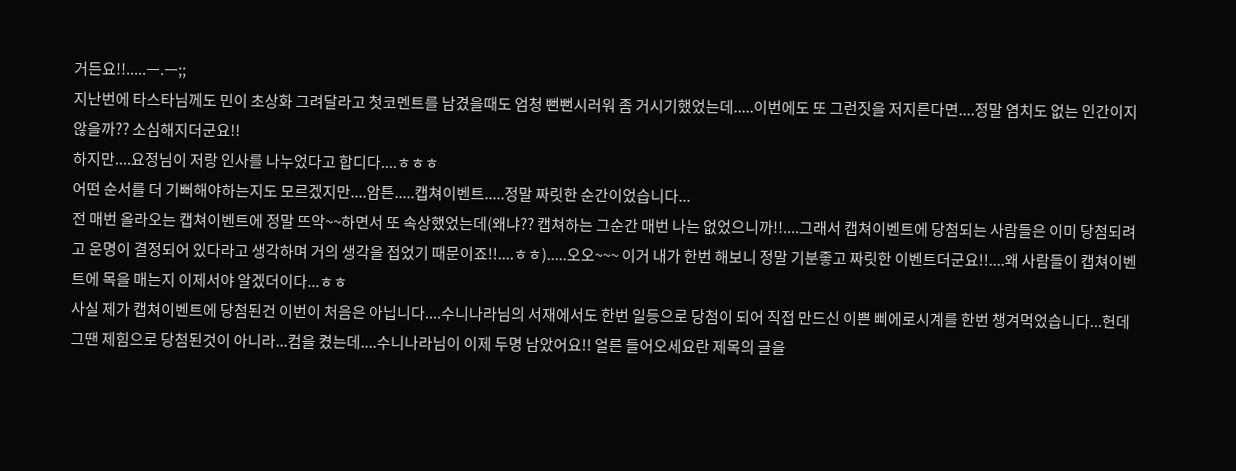거든요!!.....ㅡ.ㅡ;;
지난번에 타스타님께도 민이 초상화 그려달라고 첫코멘트를 남겼을때도 엄청 뻔뻔시러워 좀 거시기했었는데.....이번에도 또 그런짓을 저지른다면....정말 염치도 없는 인간이지 않을까?? 소심해지더군요!!
하지만....요정님이 저랑 인사를 나누었다고 합디다....ㅎㅎㅎ
어떤 순서를 더 기뻐해야하는지도 모르겠지만....암튼.....캡쳐이벤트.....정말 짜릿한 순간이었습니다...
전 매번 올라오는 캡쳐이벤트에 정말 뜨악~~하면서 또 속상했었는데(왜냐?? 캡쳐하는 그순간 매번 나는 없었으니까!!....그래서 캡쳐이벤트에 당첨되는 사람들은 이미 당첨되려고 운명이 결정되어 있다라고 생각하며 거의 생각을 접었기 때문이죠!!....ㅎㅎ).....오오~~~ 이거 내가 한번 해보니 정말 기분좋고 짜릿한 이벤트더군요!!....왜 사람들이 캡쳐이벤트에 목을 매는지 이제서야 알겠더이다...ㅎㅎ
사실 제가 캡쳐이벤트에 당첨된건 이번이 처음은 아닙니다....수니나라님의 서재에서도 한번 일등으로 당첨이 되어 직접 만드신 이쁜 삐에로시계를 한번 챙겨먹었습니다...헌데 그땐 제힘으로 당첨된것이 아니라...컴을 켰는데....수니나라님이 이제 두명 남았어요!! 얼른 들어오세요란 제목의 글을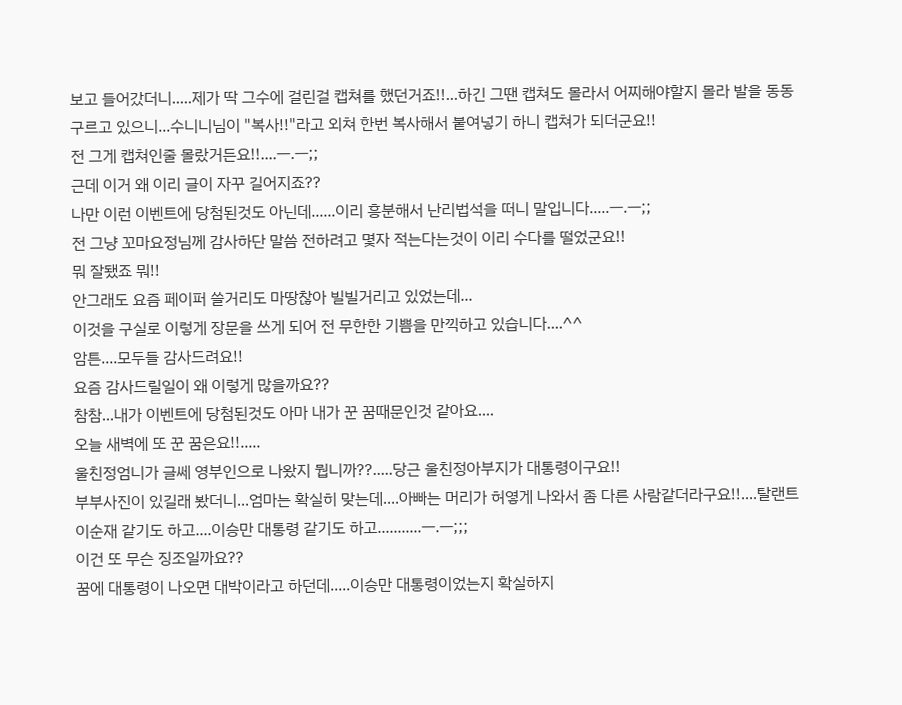보고 들어갔더니.....제가 딱 그수에 걸린걸 캡쳐를 했던거죠!!...하긴 그땐 캡쳐도 몰라서 어찌해야할지 몰라 발을 동동 구르고 있으니...수니니님이 "복사!!"라고 외쳐 한번 복사해서 붙여넣기 하니 캡쳐가 되더군요!!
전 그게 캡쳐인줄 몰랐거든요!!....ㅡ.ㅡ;;
근데 이거 왜 이리 글이 자꾸 길어지죠??
나만 이런 이벤트에 당첨된것도 아닌데......이리 흥분해서 난리법석을 떠니 말입니다.....ㅡ.ㅡ;;
전 그냥 꼬마요정님께 감사하단 말씀 전하려고 몇자 적는다는것이 이리 수다를 떨었군요!!
뭐 잘됐죠 뭐!!
안그래도 요즘 페이퍼 쓸거리도 마땅찮아 빌빌거리고 있었는데...
이것을 구실로 이렇게 장문을 쓰게 되어 전 무한한 기쁨을 만끽하고 있습니다....^^
암튼....모두들 감사드려요!!
요즘 감사드릴일이 왜 이렇게 많을까요??
참참...내가 이벤트에 당첨된것도 아마 내가 꾼 꿈때문인것 같아요....
오늘 새벽에 또 꾼 꿈은요!!.....
울친정엄니가 글쎄 영부인으로 나왔지 뭡니까??.....당근 울친정아부지가 대통령이구요!!
부부사진이 있길래 봤더니...엄마는 확실히 맞는데....아빠는 머리가 허옇게 나와서 좀 다른 사람같더라구요!!....탈랜트 이순재 같기도 하고....이승만 대통령 같기도 하고...........ㅡ.ㅡ;;;
이건 또 무슨 징조일까요??
꿈에 대통령이 나오면 대박이라고 하던데.....이승만 대통령이었는지 확실하지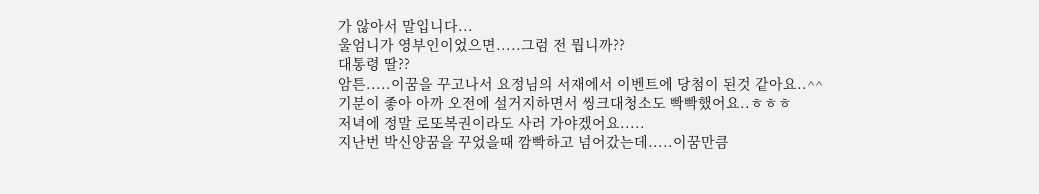가 않아서 말입니다...
울엄니가 영부인이었으면.....그럼 전 뭡니까??
대통령 딸??
암튼.....이꿈을 꾸고나서 요정님의 서재에서 이벤트에 당첨이 된것 같아요..^^
기분이 좋아 아까 오전에 설거지하면서 씽크대청소도 빡빡했어요..ㅎㅎㅎ
저녁에 정말 로또복권이라도 사러 가야겠어요.....
지난번 박신양꿈을 꾸었을때 깜빡하고 넘어갔는데.....이꿈만큼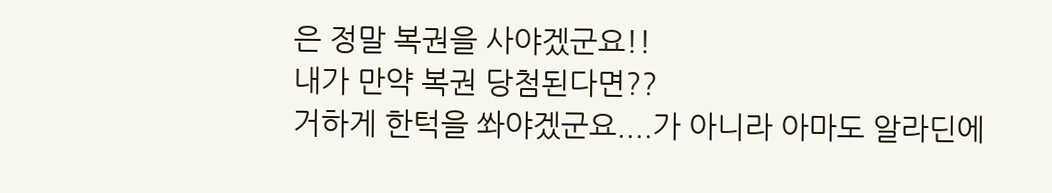은 정말 복권을 사야겠군요!!
내가 만약 복권 당첨된다면??
거하게 한턱을 쏴야겠군요....가 아니라 아마도 알라딘에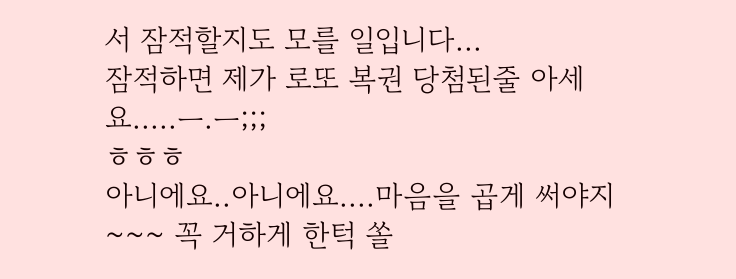서 잠적할지도 모를 일입니다...
잠적하면 제가 로또 복권 당첨된줄 아세요.....ㅡ.ㅡ;;;
ㅎㅎㅎ
아니에요..아니에요....마음을 곱게 써야지~~~ 꼭 거하게 한턱 쏠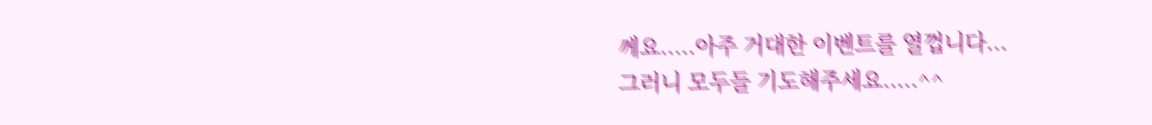께요.....아주 거대한 이벤트를 열껍니다...
그러니 모두들 기도해주세요.....^^